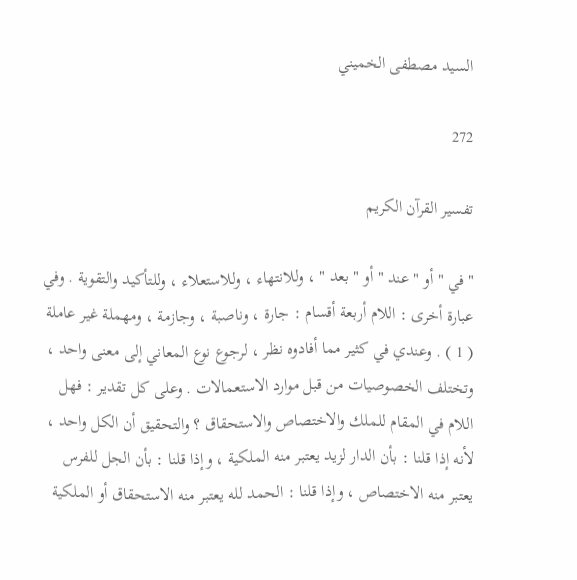السيد مصطفى الخميني

272

تفسير القرآن الكريم

" في " أو " عند " أو " بعد " ، وللانتهاء ، وللاستعلاء ، وللتأكيد والتقوية . وفي عبارة أخرى : اللام أربعة أقسام : جارة ، وناصبة ، وجازمة ، ومهملة غير عاملة ( 1 ) . وعندي في كثير مما أفادوه نظر ، لرجوع نوع المعاني إلى معنى واحد ، وتختلف الخصوصيات من قبل موارد الاستعمالات . وعلى كل تقدير : فهل اللام في المقام للملك والاختصاص والاستحقاق ؟ والتحقيق أن الكل واحد ، لأنه إذا قلنا : بأن الدار لزيد يعتبر منه الملكية ، وإذا قلنا : بأن الجل للفرس يعتبر منه الاختصاص ، وإذا قلنا : الحمد لله يعتبر منه الاستحقاق أو الملكية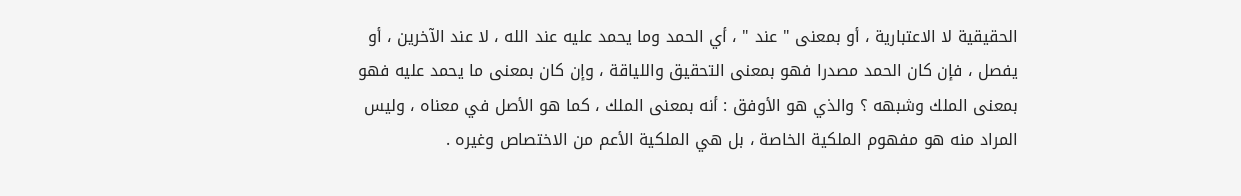الحقيقية لا الاعتبارية ، أو بمعنى " عند " ، أي الحمد وما يحمد عليه عند الله ، لا عند الآخرين ، أو يفصل ، فإن كان الحمد مصدرا فهو بمعنى التحقيق واللياقة ، وإن كان بمعنى ما يحمد عليه فهو بمعنى الملك وشبهه ؟ والذي هو الأوفق : أنه بمعنى الملك ، كما هو الأصل في معناه ، وليس المراد منه هو مفهوم الملكية الخاصة ، بل هي الملكية الأعم من الاختصاص وغيره .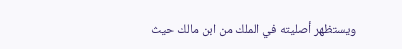ويستظهر أصليته في الملك من ابن مالك حيث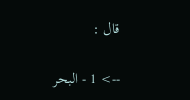قال :

--> 1 - البحر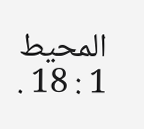المحيط 1 : 18 .